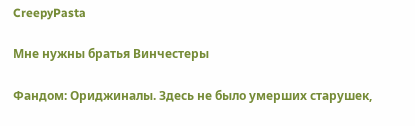CreepyPasta

Мне нужны братья Винчестеры

Фандом: Ориджиналы. Здесь не было умерших старушек,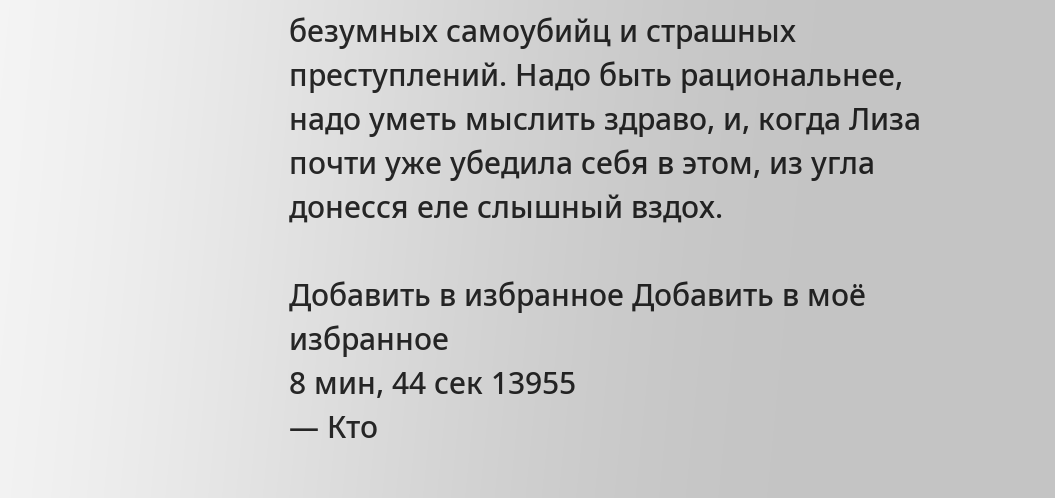безумных самоубийц и страшных преступлений. Надо быть рациональнее, надо уметь мыслить здраво, и, когда Лиза почти уже убедила себя в этом, из угла донесся еле слышный вздох.

Добавить в избранное Добавить в моё избранное
8 мин, 44 сек 13955
— Кто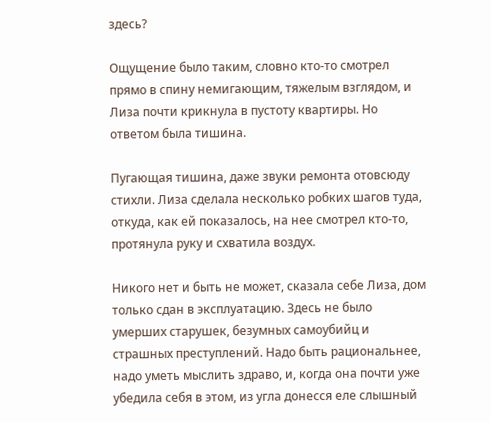здесь?

Ощущение было таким, словно кто-то смотрел прямо в спину немигающим, тяжелым взглядом, и Лиза почти крикнула в пустоту квартиры. Но ответом была тишина.

Пугающая тишина, даже звуки ремонта отовсюду стихли. Лиза сделала несколько робких шагов туда, откуда, как ей показалось, на нее смотрел кто-то, протянула руку и схватила воздух.

Никого нет и быть не может, сказала себе Лиза, дом только сдан в эксплуатацию. Здесь не было умерших старушек, безумных самоубийц и страшных преступлений. Надо быть рациональнее, надо уметь мыслить здраво, и, когда она почти уже убедила себя в этом, из угла донесся еле слышный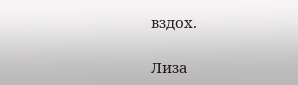вздох.

Лиза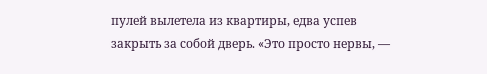пулей вылетела из квартиры, едва успев закрыть за собой дверь. «Это просто нервы, —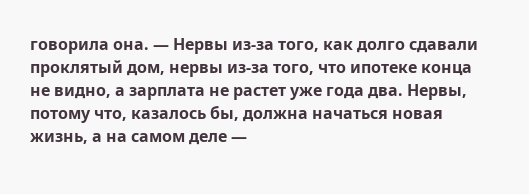говорила она. — Нервы из-за того, как долго сдавали проклятый дом, нервы из-за того, что ипотеке конца не видно, а зарплата не растет уже года два. Нервы, потому что, казалось бы, должна начаться новая жизнь, а на самом деле —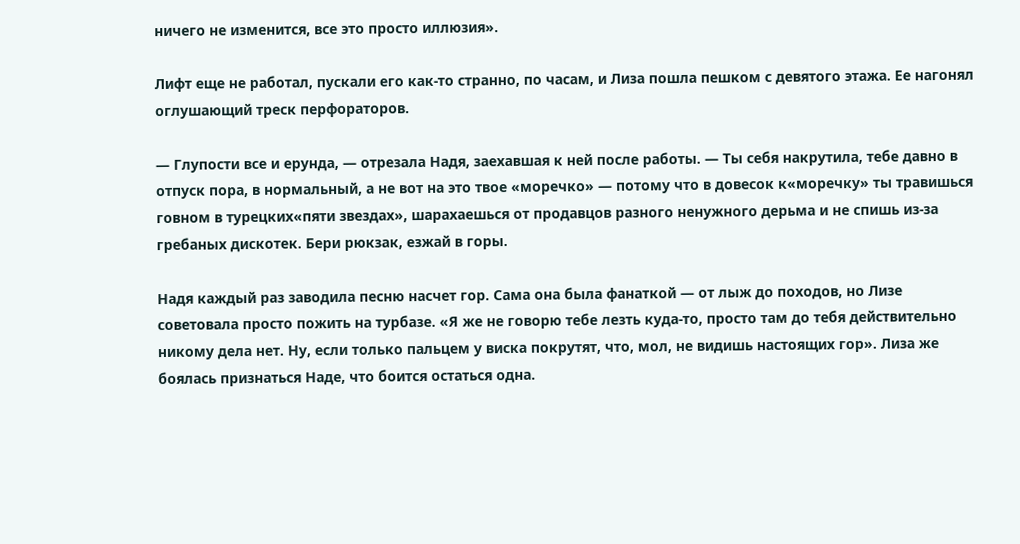ничего не изменится, все это просто иллюзия».

Лифт еще не работал, пускали его как-то странно, по часам, и Лиза пошла пешком с девятого этажа. Ее нагонял оглушающий треск перфораторов.

— Глупости все и ерунда, — отрезала Надя, заехавшая к ней после работы. — Ты себя накрутила, тебе давно в отпуск пора, в нормальный, а не вот на это твое «моречко» — потому что в довесок к«моречку» ты травишься говном в турецких«пяти звездах», шарахаешься от продавцов разного ненужного дерьма и не спишь из-за гребаных дискотек. Бери рюкзак, езжай в горы.

Надя каждый раз заводила песню насчет гор. Сама она была фанаткой — от лыж до походов, но Лизе советовала просто пожить на турбазе. «Я же не говорю тебе лезть куда-то, просто там до тебя действительно никому дела нет. Ну, если только пальцем у виска покрутят, что, мол, не видишь настоящих гор». Лиза же боялась признаться Наде, что боится остаться одна.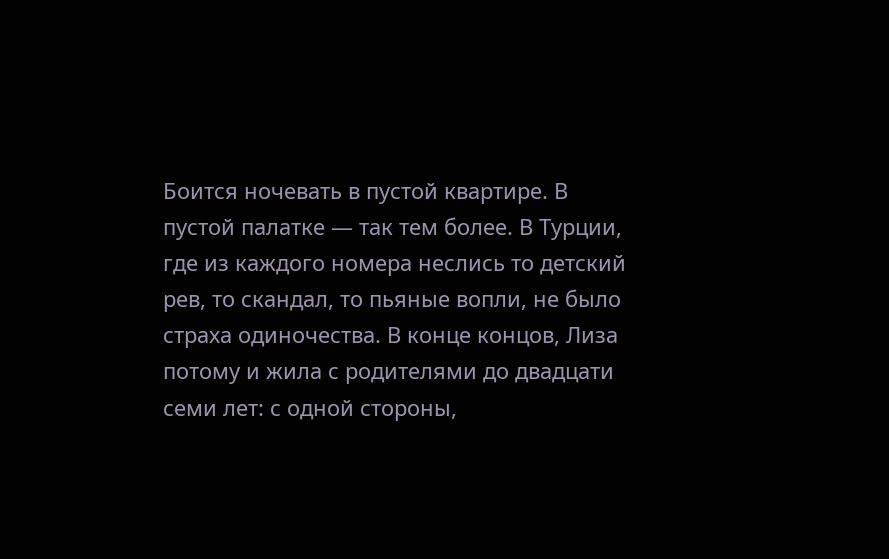Боится ночевать в пустой квартире. В пустой палатке — так тем более. В Турции, где из каждого номера неслись то детский рев, то скандал, то пьяные вопли, не было страха одиночества. В конце концов, Лиза потому и жила с родителями до двадцати семи лет: с одной стороны,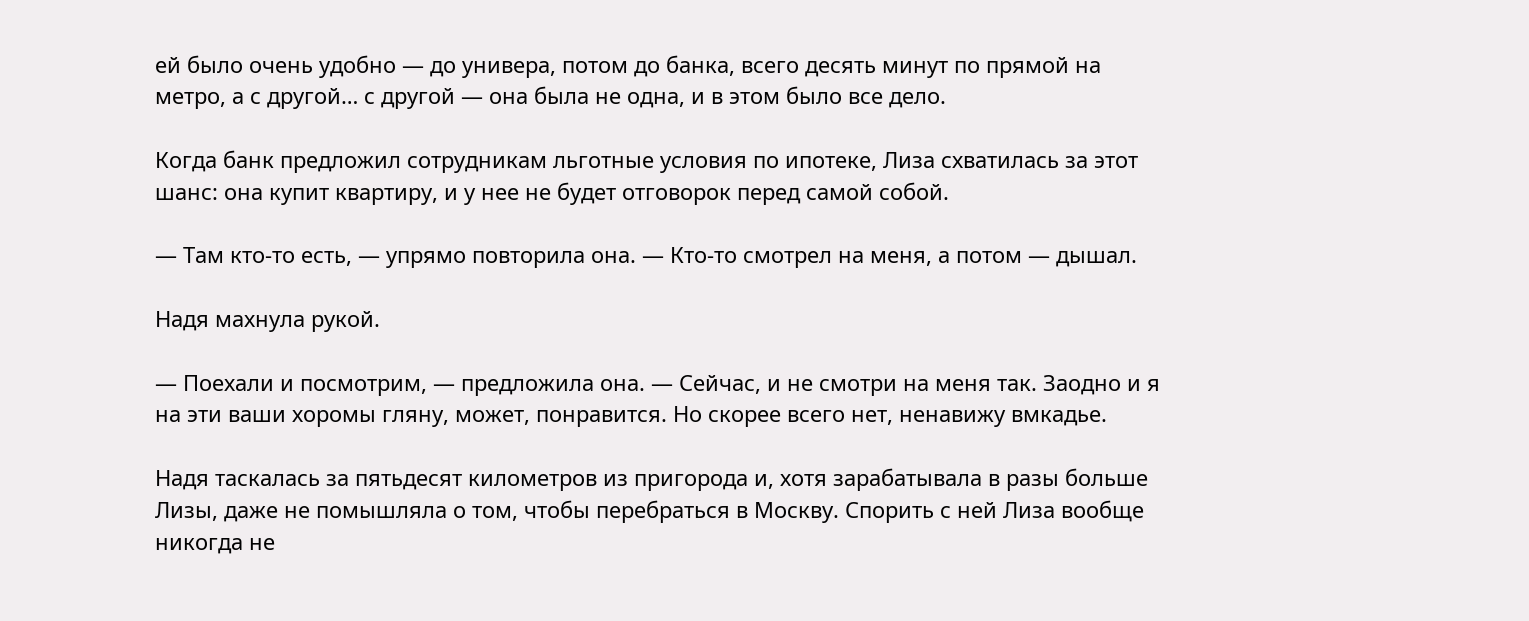ей было очень удобно — до универа, потом до банка, всего десять минут по прямой на метро, а с другой… с другой — она была не одна, и в этом было все дело.

Когда банк предложил сотрудникам льготные условия по ипотеке, Лиза схватилась за этот шанс: она купит квартиру, и у нее не будет отговорок перед самой собой.

— Там кто-то есть, — упрямо повторила она. — Кто-то смотрел на меня, а потом — дышал.

Надя махнула рукой.

— Поехали и посмотрим, — предложила она. — Сейчас, и не смотри на меня так. Заодно и я на эти ваши хоромы гляну, может, понравится. Но скорее всего нет, ненавижу вмкадье.

Надя таскалась за пятьдесят километров из пригорода и, хотя зарабатывала в разы больше Лизы, даже не помышляла о том, чтобы перебраться в Москву. Спорить с ней Лиза вообще никогда не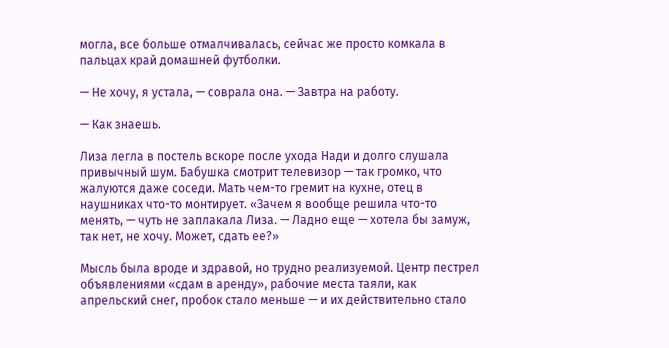могла, все больше отмалчивалась, сейчас же просто комкала в пальцах край домашней футболки.

— Не хочу, я устала, — соврала она. — Завтра на работу.

— Как знаешь.

Лиза легла в постель вскоре после ухода Нади и долго слушала привычный шум. Бабушка смотрит телевизор — так громко, что жалуются даже соседи. Мать чем-то гремит на кухне, отец в наушниках что-то монтирует. «Зачем я вообще решила что-то менять, — чуть не заплакала Лиза. — Ладно еще — хотела бы замуж, так нет, не хочу. Может, сдать ее?»

Мысль была вроде и здравой, но трудно реализуемой. Центр пестрел объявлениями «сдам в аренду», рабочие места таяли, как апрельский снег, пробок стало меньше — и их действительно стало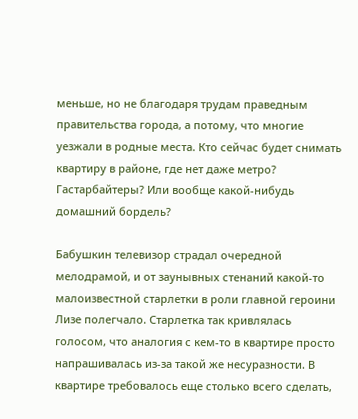меньше, но не благодаря трудам праведным правительства города, а потому, что многие уезжали в родные места. Кто сейчас будет снимать квартиру в районе, где нет даже метро? Гастарбайтеры? Или вообще какой-нибудь домашний бордель?

Бабушкин телевизор страдал очередной мелодрамой, и от заунывных стенаний какой-то малоизвестной старлетки в роли главной героини Лизе полегчало. Старлетка так кривлялась голосом, что аналогия с кем-то в квартире просто напрашивалась из-за такой же несуразности. В квартире требовалось еще столько всего сделать,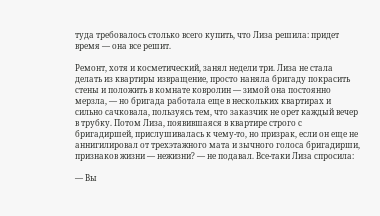туда требовалось столько всего купить, что Лиза решила: придет время — она все решит.

Ремонт, хотя и косметический, занял недели три. Лиза не стала делать из квартиры извращение, просто наняла бригаду покрасить стены и положить в комнате ковролин — зимой она постоянно мерзла, — но бригада работала еще в нескольких квартирах и сильно сачковала, пользуясь тем, что заказчик не орет каждый вечер в трубку. Потом Лиза, появившаяся в квартире строго с бригадиршей, прислушивалась к чему-то, но призрак, если он еще не аннигилировал от трехэтажного мата и зычного голоса бригадирши, признаков жизни — нежизни? — не подавал. Все-таки Лиза спросила:

— Вы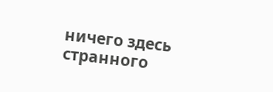ничего здесь странного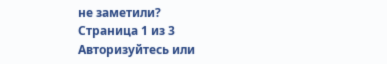не заметили?
Страница 1 из 3
Авторизуйтесь или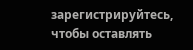зарегистрируйтесь, чтобы оставлять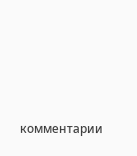комментарии